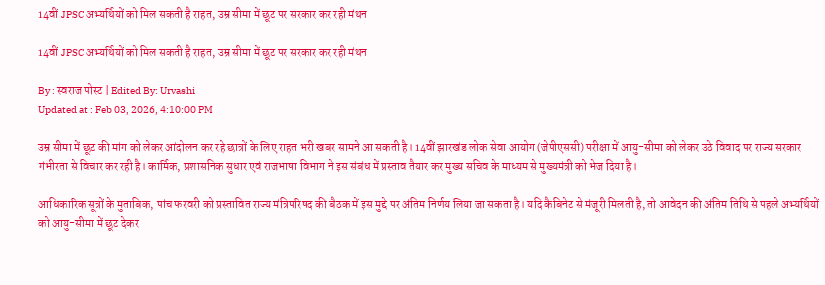14वीं JPSC अभ्यर्थियों को मिल सकती है राहत, उम्र सीमा में छूट पर सरकार कर रही मंथन

14वीं JPSC अभ्यर्थियों को मिल सकती है राहत, उम्र सीमा में छूट पर सरकार कर रही मंथन

By : स्वराज पोस्ट | Edited By: Urvashi
Updated at : Feb 03, 2026, 4:10:00 PM

उम्र सीमा में छूट की मांग को लेकर आंदोलन कर रहे छात्रों के लिए राहत भरी खबर सामने आ सकती है। 14वीं झारखंड लोक सेवा आयोग (जेपीएससी) परीक्षा में आयु-सीमा को लेकर उठे विवाद पर राज्य सरकार गंभीरता से विचार कर रही है। कार्मिक, प्रशासनिक सुधार एवं राजभाषा विभाग ने इस संबंध में प्रस्ताव तैयार कर मुख्य सचिव के माध्यम से मुख्यमंत्री को भेज दिया है।

आधिकारिक सूत्रों के मुताबिक, पांच फरवरी को प्रस्तावित राज्य मंत्रिपरिषद की बैठक में इस मुद्दे पर अंतिम निर्णय लिया जा सकता है। यदि कैबिनेट से मंजूरी मिलती है, तो आवेदन की अंतिम तिथि से पहले अभ्यर्थियों को आयु-सीमा में छूट देकर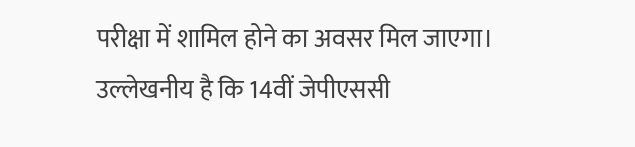परीक्षा में शामिल होने का अवसर मिल जाएगा। उल्लेखनीय है कि 14वीं जेपीएससी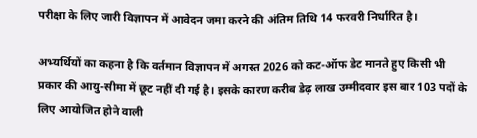परीक्षा के लिए जारी विज्ञापन में आवेदन जमा करने की अंतिम तिथि 14 फरवरी निर्धारित है।

अभ्यर्थियों का कहना है कि वर्तमान विज्ञापन में अगस्त 2026 को कट-ऑफ डेट मानते हुए किसी भी प्रकार की आयु-सीमा में छूट नहीं दी गई है। इसके कारण करीब डेढ़ लाख उम्मीदवार इस बार 103 पदों के लिए आयोजित होने वाली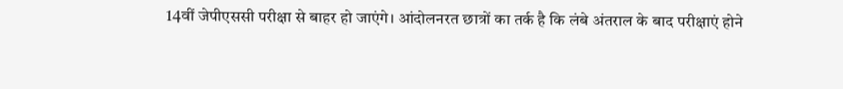14वीं जेपीएससी परीक्षा से बाहर हो जाएंगे। आंदोलनरत छात्रों का तर्क है कि लंबे अंतराल के बाद परीक्षाएं होने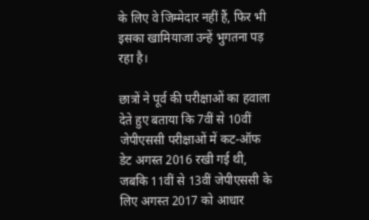के लिए वे जिम्मेदार नहीं हैं, फिर भी इसका खामियाजा उन्हें भुगतना पड़ रहा है।

छात्रों ने पूर्व की परीक्षाओं का हवाला देते हुए बताया कि 7वीं से 10वीं जेपीएससी परीक्षाओं में कट-ऑफ डेट अगस्त 2016 रखी गई थी, जबकि 11वीं से 13वीं जेपीएससी के लिए अगस्त 2017 को आधार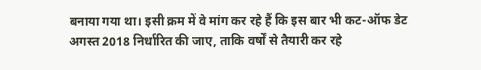बनाया गया था। इसी क्रम में वे मांग कर रहे हैं कि इस बार भी कट-ऑफ डेट अगस्त 2018 निर्धारित की जाए, ताकि वर्षों से तैयारी कर रहे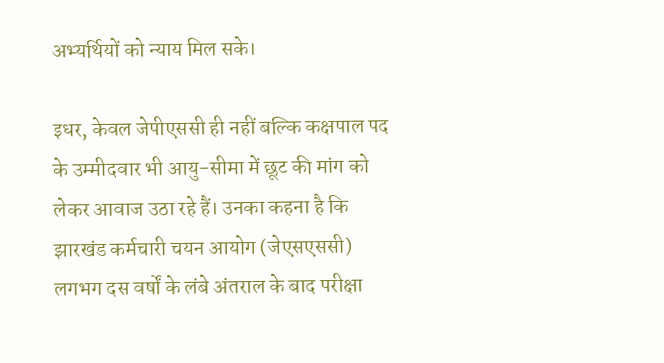अभ्यर्थियों को न्याय मिल सके।

इधर, केवल जेपीएससी ही नहीं बल्कि कक्षपाल पद के उम्मीदवार भी आयु-सीमा में छूट की मांग को लेकर आवाज उठा रहे हैं। उनका कहना है कि झारखंड कर्मचारी चयन आयोग (जेएसएससी) लगभग दस वर्षों के लंबे अंतराल के बाद परीक्षा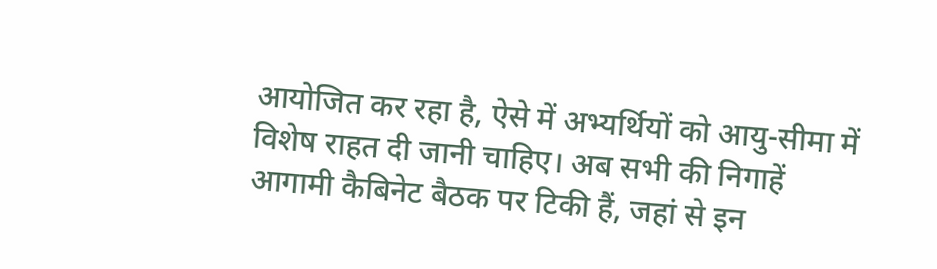आयोजित कर रहा है, ऐसे में अभ्यर्थियों को आयु-सीमा में विशेष राहत दी जानी चाहिए। अब सभी की निगाहें आगामी कैबिनेट बैठक पर टिकी हैं, जहां से इन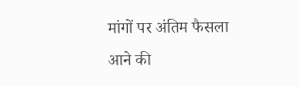मांगों पर अंतिम फैसला आने की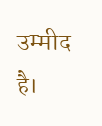उम्मीद है।